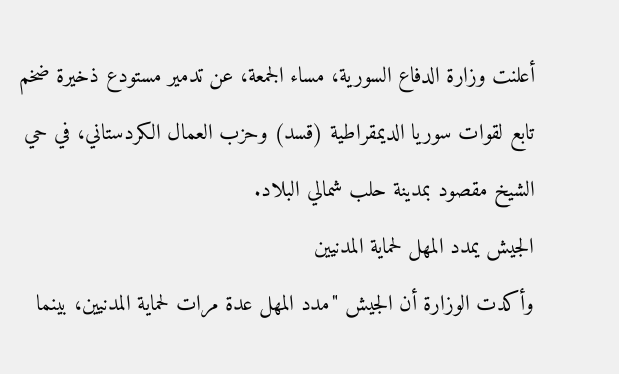أعلنت وزارة الدفاع السورية، مساء الجمعة، عن تدمير مستودع ذخيرة ضخم تابع لقوات سوريا الديمقراطية (قسد) وحزب العمال الكردستاني، في حي الشيخ مقصود بمدينة حلب شمالي البلاد.
الجيش يمدد المهل لحماية المدنيين
وأكدت الوزارة أن الجيش "مدد المهل عدة مرات لحماية المدنيين، بينما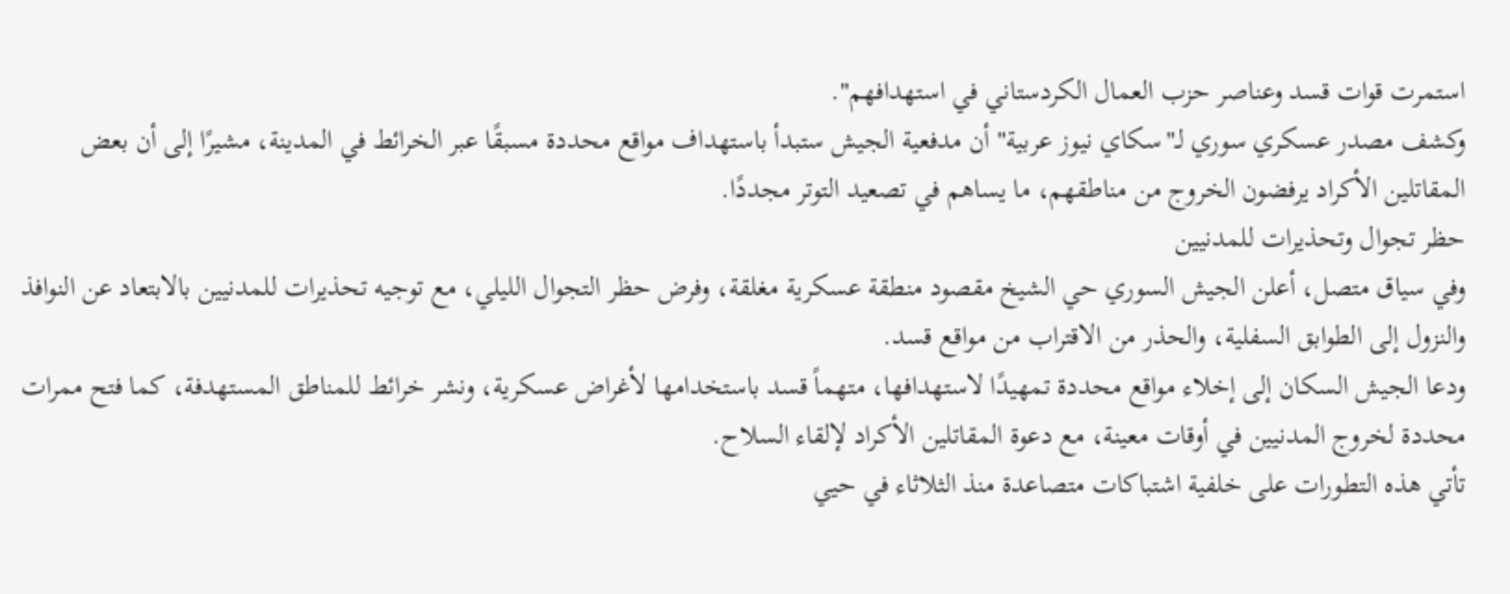استمرت قوات قسد وعناصر حزب العمال الكردستاني في استهدافهم".
وكشف مصدر عسكري سوري لـ"سكاي نيوز عربية" أن مدفعية الجيش ستبدأ باستهداف مواقع محددة مسبقًا عبر الخرائط في المدينة، مشيرًا إلى أن بعض المقاتلين الأكراد يرفضون الخروج من مناطقهم، ما يساهم في تصعيد التوتر مجددًا.
حظر تجوال وتحذيرات للمدنيين
وفي سياق متصل، أعلن الجيش السوري حي الشيخ مقصود منطقة عسكرية مغلقة، وفرض حظر التجوال الليلي، مع توجيه تحذيرات للمدنيين بالابتعاد عن النوافذ والنزول إلى الطوابق السفلية، والحذر من الاقتراب من مواقع قسد.
ودعا الجيش السكان إلى إخلاء مواقع محددة تمهيدًا لاستهدافها، متهماً قسد باستخدامها لأغراض عسكرية، ونشر خرائط للمناطق المستهدفة، كما فتح ممرات محددة لخروج المدنيين في أوقات معينة، مع دعوة المقاتلين الأكراد لإلقاء السلاح.
تأتي هذه التطورات على خلفية اشتباكات متصاعدة منذ الثلاثاء في حيي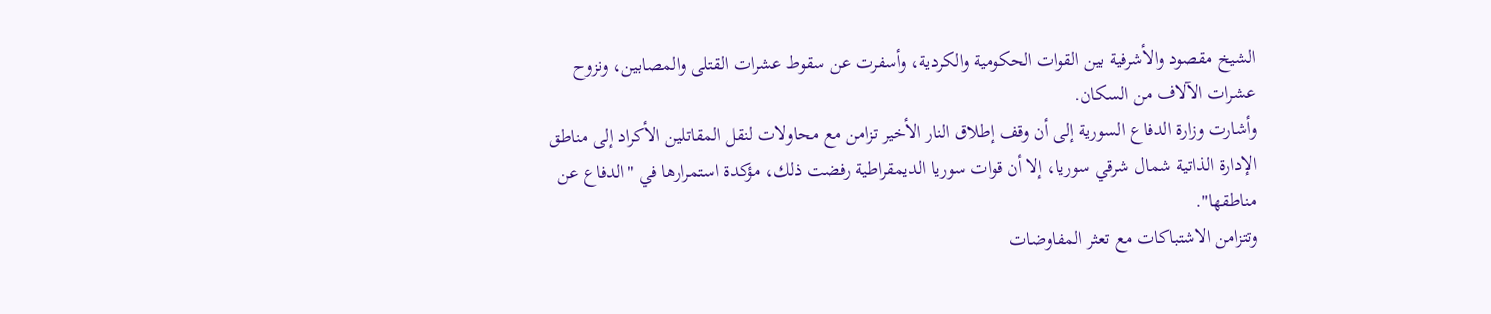الشيخ مقصود والأشرفية بين القوات الحكومية والكردية، وأسفرت عن سقوط عشرات القتلى والمصابين، ونزوح عشرات الآلاف من السكان.
وأشارت وزارة الدفاع السورية إلى أن وقف إطلاق النار الأخير تزامن مع محاولات لنقل المقاتلين الأكراد إلى مناطق الإدارة الذاتية شمال شرقي سوريا، إلا أن قوات سوريا الديمقراطية رفضت ذلك، مؤكدة استمرارها في "الدفاع عن مناطقها".
وتتزامن الاشتباكات مع تعثر المفاوضات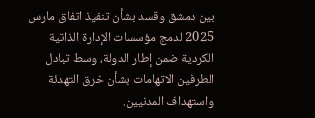بين دمشق وقسد بشأن تنفيذ اتفاق مارس 2025 لدمج مؤسسات الإدارة الذاتية الكردية ضمن إطار الدولة، وسط تبادل الطرفين الاتهامات بشأن خرق التهدئة واستهداف المدنيين.